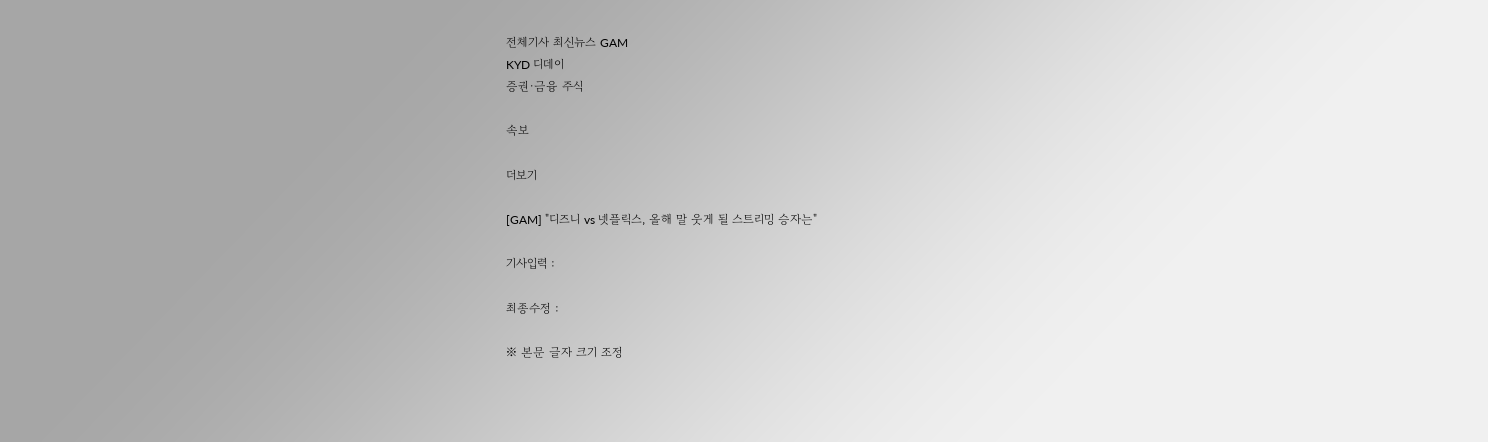전체기사 최신뉴스 GAM
KYD 디데이
증권·금융 주식

속보

더보기

[GAM] "디즈니 vs 넷플릭스, 올해 말 웃게 될 스트리밍 승자는"

기사입력 :

최종수정 :

※ 본문 글자 크기 조정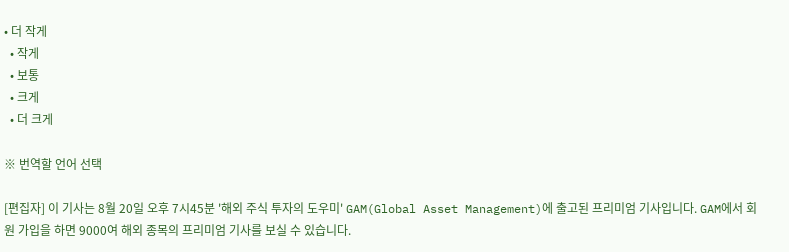• 더 작게
  • 작게
  • 보통
  • 크게
  • 더 크게

※ 번역할 언어 선택

[편집자] 이 기사는 8월 20일 오후 7시45분 '해외 주식 투자의 도우미' GAM(Global Asset Management)에 출고된 프리미엄 기사입니다. GAM에서 회원 가입을 하면 9000여 해외 종목의 프리미엄 기사를 보실 수 있습니다.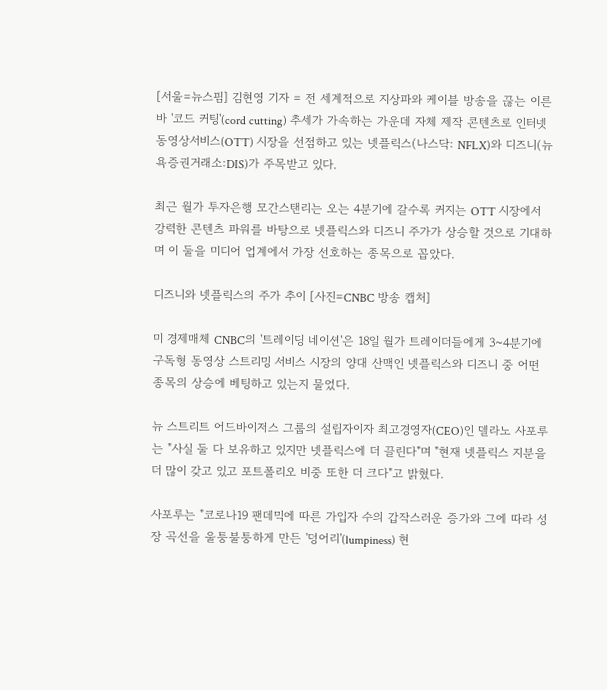[서울=뉴스핌] 김현영 기자 = 전 세계적으로 지상파와 케이블 방송을 끊는 이른바 '코드 커팅'(cord cutting) 추세가 가속하는 가운데 자체 제작 콘텐츠로 인터넷동영상서비스(OTT) 시장을 선점하고 있는 넷플릭스(나스닥: NFLX)와 디즈니(뉴욕증권거래소:DIS)가 주목받고 있다.

최근 월가 투자은행 모간스탠리는 오는 4분기에 갈수록 커지는 OTT 시장에서 강력한 콘텐츠 파워를 바탕으로 넷플릭스와 디즈니 주가가 상승할 것으로 기대하며 이 둘을 미디어 업계에서 가장 선호하는 종목으로 꼽았다.

디즈니와 넷플릭스의 주가 추이 [사진=CNBC 방송 캡처]

미 경제매체 CNBC의 '트레이딩 네이션'은 18일 월가 트레이더들에게 3~4분기에 구독형 동영상 스트리밍 서비스 시장의 양대 산맥인 넷플릭스와 디즈니 중 어떤 종목의 상승에 베팅하고 있는지 물었다.

뉴 스트리트 어드바이저스 그룹의 설립자이자 최고경영자(CEO)인 델라노 사포루는 "사실 둘 다 보유하고 있지만 넷플릭스에 더 끌린다"며 "현재 넷플릭스 지분을 더 많이 갖고 있고 포트폴리오 비중 또한 더 크다"고 밝혔다.

사포루는 "코로나19 팬데믹에 따른 가입자 수의 갑작스러운 증가와 그에 따라 성장 곡선을 울퉁불퉁하게 만든 '덩어리'(lumpiness) 현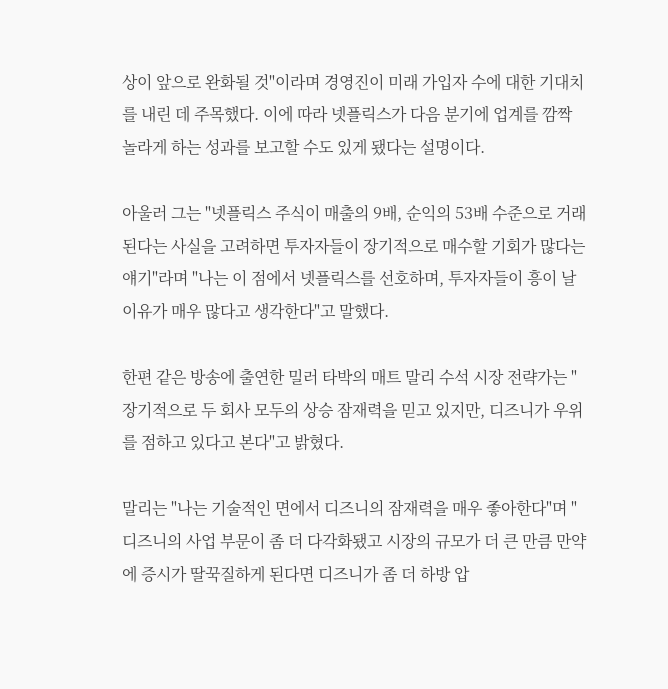상이 앞으로 완화될 것"이라며 경영진이 미래 가입자 수에 대한 기대치를 내린 데 주목했다. 이에 따라 넷플릭스가 다음 분기에 업계를 깜짝 놀라게 하는 성과를 보고할 수도 있게 됐다는 설명이다.

아울러 그는 "넷플릭스 주식이 매출의 9배, 순익의 53배 수준으로 거래된다는 사실을 고려하면 투자자들이 장기적으로 매수할 기회가 많다는 얘기"라며 "나는 이 점에서 넷플릭스를 선호하며, 투자자들이 흥이 날 이유가 매우 많다고 생각한다"고 말했다.

한편 같은 방송에 출연한 밀러 타박의 매트 말리 수석 시장 전략가는 "장기적으로 두 회사 모두의 상승 잠재력을 믿고 있지만, 디즈니가 우위를 점하고 있다고 본다"고 밝혔다.

말리는 "나는 기술적인 면에서 디즈니의 잠재력을 매우 좋아한다"며 "디즈니의 사업 부문이 좀 더 다각화됐고 시장의 규모가 더 큰 만큼 만약에 증시가 딸꾹질하게 된다면 디즈니가 좀 더 하방 압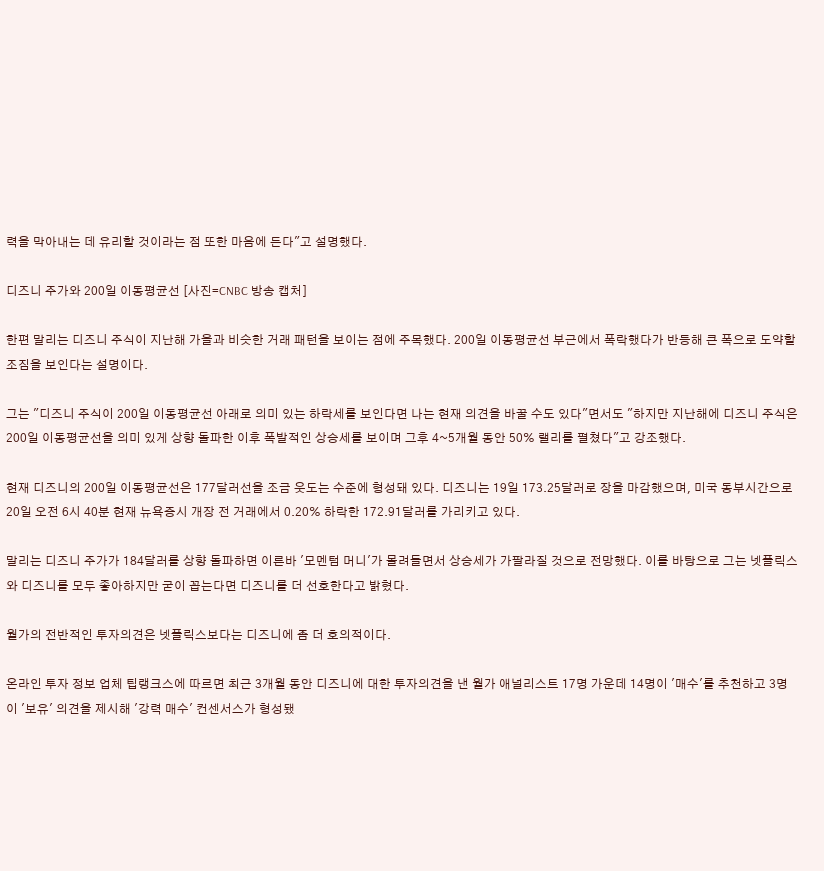력을 막아내는 데 유리할 것이라는 점 또한 마음에 든다"고 설명했다.

디즈니 주가와 200일 이동평균선 [사진=CNBC 방송 캡처]

한편 말리는 디즈니 주식이 지난해 가을과 비슷한 거래 패턴을 보이는 점에 주목했다. 200일 이동평균선 부근에서 폭락했다가 반등해 큰 폭으로 도약할 조짐을 보인다는 설명이다.

그는 "디즈니 주식이 200일 이동평균선 아래로 의미 있는 하락세를 보인다면 나는 현재 의견을 바꿀 수도 있다"면서도 "하지만 지난해에 디즈니 주식은 200일 이동평균선을 의미 있게 상향 돌파한 이후 폭발적인 상승세를 보이며 그후 4~5개월 동안 50% 랠리를 펼쳤다"고 강조했다.

현재 디즈니의 200일 이동평균선은 177달러선을 조금 웃도는 수준에 형성돼 있다. 디즈니는 19일 173.25달러로 장을 마감했으며, 미국 동부시간으로 20일 오전 6시 40분 현재 뉴욕증시 개장 전 거래에서 0.20% 하락한 172.91달러를 가리키고 있다.

말리는 디즈니 주가가 184달러를 상향 돌파하면 이른바 '모멘텀 머니'가 몰려들면서 상승세가 가팔라질 것으로 전망했다. 이를 바탕으로 그는 넷플릭스와 디즈니를 모두 좋아하지만 굳이 꼽는다면 디즈니를 더 선호한다고 밝혔다.

월가의 전반적인 투자의견은 넷플릭스보다는 디즈니에 좀 더 호의적이다.

온라인 투자 정보 업체 팁랭크스에 따르면 최근 3개월 동안 디즈니에 대한 투자의견을 낸 월가 애널리스트 17명 가운데 14명이 '매수'를 추천하고 3명이 '보유' 의견을 제시해 '강력 매수' 컨센서스가 형성됐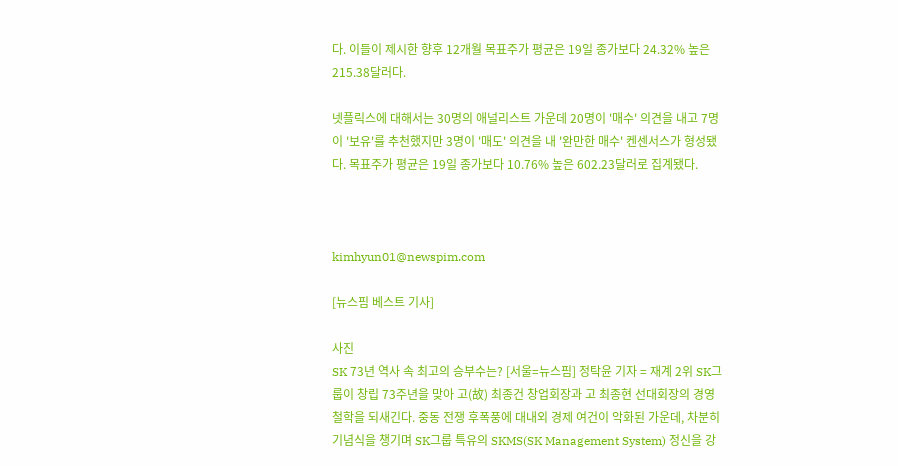다. 이들이 제시한 향후 12개월 목표주가 평균은 19일 종가보다 24.32% 높은 215.38달러다.

넷플릭스에 대해서는 30명의 애널리스트 가운데 20명이 '매수' 의견을 내고 7명이 '보유'를 추천했지만 3명이 '매도' 의견을 내 '완만한 매수' 켄센서스가 형성됐다. 목표주가 평균은 19일 종가보다 10.76% 높은 602.23달러로 집계됐다.



kimhyun01@newspim.com

[뉴스핌 베스트 기사]

사진
SK 73년 역사 속 최고의 승부수는? [서울=뉴스핌] 정탁윤 기자 = 재계 2위 SK그룹이 창립 73주년을 맞아 고(故) 최종건 창업회장과 고 최종현 선대회장의 경영 철학을 되새긴다. 중동 전쟁 후폭풍에 대내외 경제 여건이 악화된 가운데, 차분히 기념식을 챙기며 SK그룹 특유의 SKMS(SK Management System) 정신을 강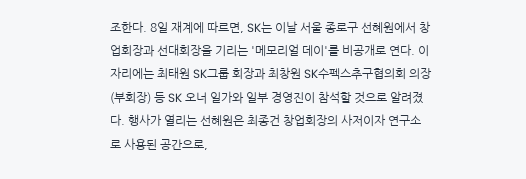조한다. 8일 재계에 따르면, SK는 이날 서울 종로구 선혜원에서 창업회장과 선대회장을 기리는 '메모리얼 데이'를 비공개로 연다. 이 자리에는 최태원 SK그룹 회장과 최창원 SK수펙스추구협의회 의장(부회장) 등 SK 오너 일가와 일부 경영진이 참석할 것으로 알려졌다. 행사가 열리는 선혜원은 최종건 창업회장의 사저이자 연구소로 사용된 공간으로,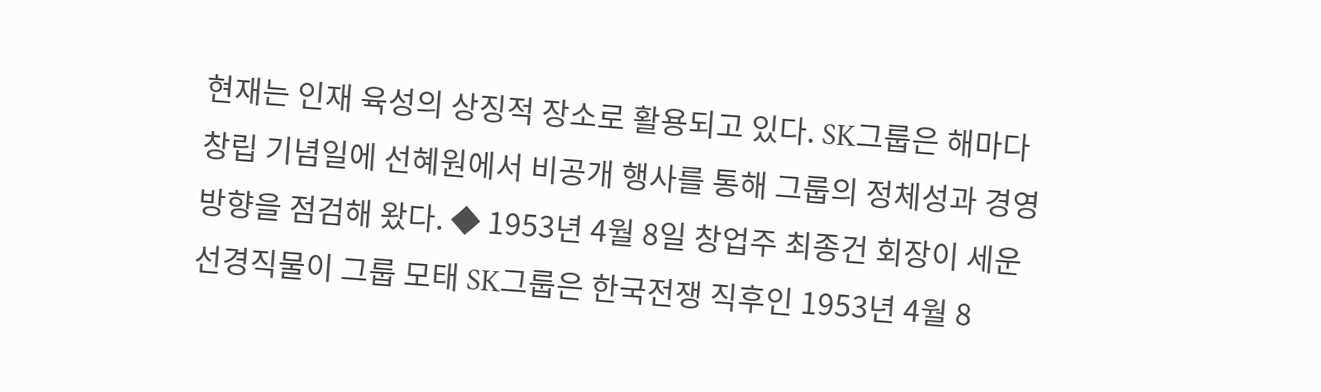현재는 인재 육성의 상징적 장소로 활용되고 있다. SK그룹은 해마다 창립 기념일에 선혜원에서 비공개 행사를 통해 그룹의 정체성과 경영 방향을 점검해 왔다. ◆ 1953년 4월 8일 창업주 최종건 회장이 세운 선경직물이 그룹 모태 SK그룹은 한국전쟁 직후인 1953년 4월 8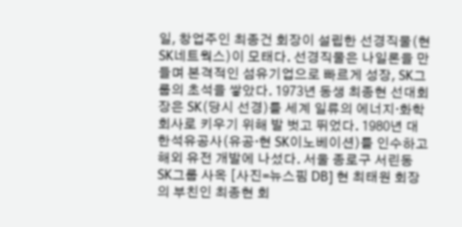일, 창업주인 최종건 회장이 설립한 선경직물(현 SK네트웍스)이 모태다. 선경직물은 나일론을 만들며 본격적인 섬유기업으로 빠르게 성장, SK그룹의 초석을 쌓았다. 1973년 동생 최종현 선대회장은 SK(당시 선경)를 세계 일류의 에너지·화학 회사로 키우기 위해 발 벗고 뛰었다. 1980년 대한석유공사(유공·현 SK이노베이션)를 인수하고 해외 유전 개발에 나섰다. 서울 종로구 서린동 SK그룹 사옥 [사진=뉴스핌 DB] 현 최태원 회장의 부친인 최종현 회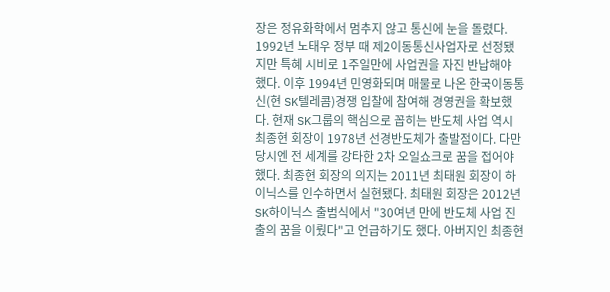장은 정유화학에서 멈추지 않고 통신에 눈을 돌렸다. 1992년 노태우 정부 때 제2이동통신사업자로 선정됐지만 특혜 시비로 1주일만에 사업권을 자진 반납해야 했다. 이후 1994년 민영화되며 매물로 나온 한국이동통신(현 SK텔레콤)경쟁 입찰에 참여해 경영권을 확보했다. 현재 SK그룹의 핵심으로 꼽히는 반도체 사업 역시 최종현 회장이 1978년 선경반도체가 출발점이다. 다만 당시엔 전 세계를 강타한 2차 오일쇼크로 꿈을 접어야 했다. 최종현 회장의 의지는 2011년 최태원 회장이 하이닉스를 인수하면서 실현됐다. 최태원 회장은 2012년 SK하이닉스 출범식에서 "30여년 만에 반도체 사업 진출의 꿈을 이뤘다"고 언급하기도 했다. 아버지인 최종현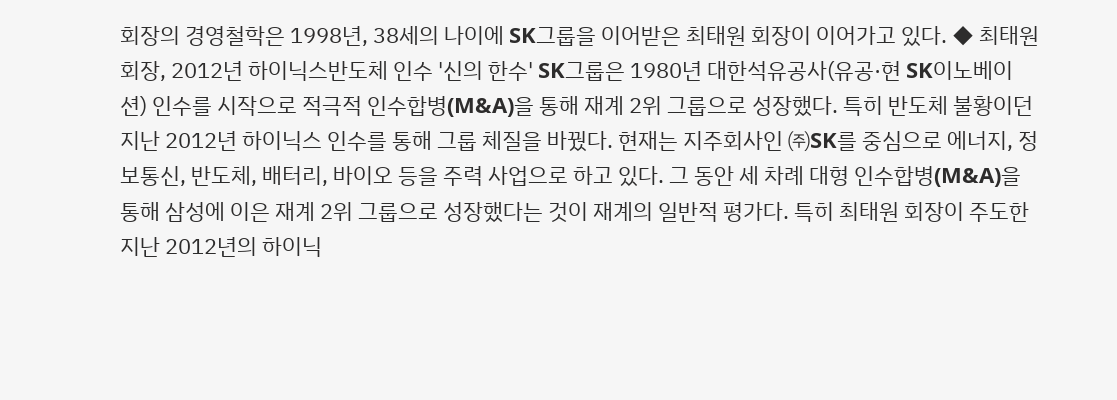회장의 경영철학은 1998년, 38세의 나이에 SK그룹을 이어받은 최태원 회장이 이어가고 있다. ◆ 최태원 회장, 2012년 하이닉스반도체 인수 '신의 한수' SK그룹은 1980년 대한석유공사(유공·현 SK이노베이션) 인수를 시작으로 적극적 인수합병(M&A)을 통해 재계 2위 그룹으로 성장했다. 특히 반도체 불황이던 지난 2012년 하이닉스 인수를 통해 그룹 체질을 바꿨다. 현재는 지주회사인 ㈜SK를 중심으로 에너지, 정보통신, 반도체, 배터리, 바이오 등을 주력 사업으로 하고 있다. 그 동안 세 차례 대형 인수합병(M&A)을 통해 삼성에 이은 재계 2위 그룹으로 성장했다는 것이 재계의 일반적 평가다. 특히 최태원 회장이 주도한 지난 2012년의 하이닉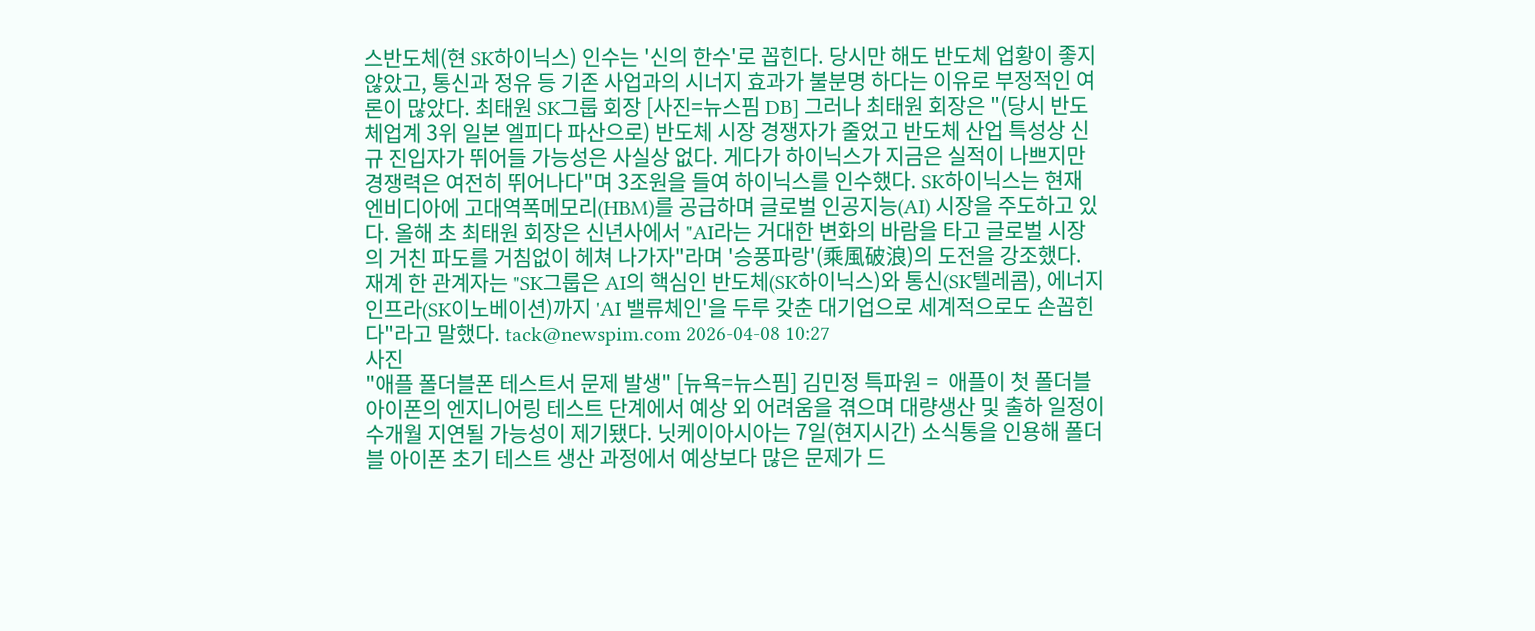스반도체(현 SK하이닉스) 인수는 '신의 한수'로 꼽힌다. 당시만 해도 반도체 업황이 좋지 않았고, 통신과 정유 등 기존 사업과의 시너지 효과가 불분명 하다는 이유로 부정적인 여론이 많았다. 최태원 SK그룹 회장 [사진=뉴스핌 DB] 그러나 최태원 회장은 "(당시 반도체업계 3위 일본 엘피다 파산으로) 반도체 시장 경쟁자가 줄었고 반도체 산업 특성상 신규 진입자가 뛰어들 가능성은 사실상 없다. 게다가 하이닉스가 지금은 실적이 나쁘지만 경쟁력은 여전히 뛰어나다"며 3조원을 들여 하이닉스를 인수했다. SK하이닉스는 현재 엔비디아에 고대역폭메모리(HBM)를 공급하며 글로벌 인공지능(AI) 시장을 주도하고 있다. 올해 초 최태원 회장은 신년사에서 "AI라는 거대한 변화의 바람을 타고 글로벌 시장의 거친 파도를 거침없이 헤쳐 나가자"라며 '승풍파랑'(乘風破浪)의 도전을 강조했다.  재계 한 관계자는 "SK그룹은 AI의 핵심인 반도체(SK하이닉스)와 통신(SK텔레콤), 에너지 인프라(SK이노베이션)까지 'AI 밸류체인'을 두루 갖춘 대기업으로 세계적으로도 손꼽힌다"라고 말했다. tack@newspim.com 2026-04-08 10:27
사진
"애플 폴더블폰 테스트서 문제 발생" [뉴욕=뉴스핌] 김민정 특파원 =  애플이 첫 폴더블 아이폰의 엔지니어링 테스트 단계에서 예상 외 어려움을 겪으며 대량생산 및 출하 일정이 수개월 지연될 가능성이 제기됐다. 닛케이아시아는 7일(현지시간) 소식통을 인용해 폴더블 아이폰 초기 테스트 생산 과정에서 예상보다 많은 문제가 드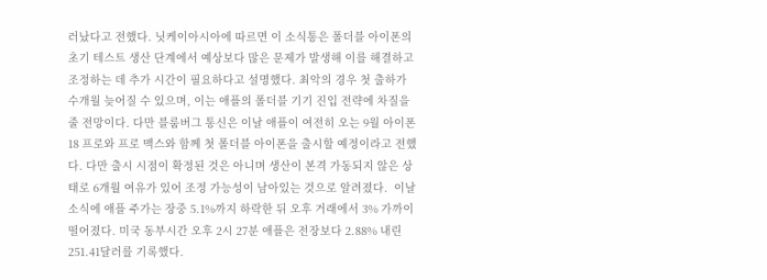러났다고 전했다. 닛케이아시아에 따르면 이 소식통은 폴더블 아이폰의 초기 테스트 생산 단계에서 예상보다 많은 문제가 발생해 이를 해결하고 조정하는 데 추가 시간이 필요하다고 설명했다. 최악의 경우 첫 출하가 수개월 늦어질 수 있으며, 이는 애플의 폴더블 기기 진입 전략에 차질을 줄 전망이다. 다만 블룸버그 통신은 이날 애플이 여전히 오는 9월 아이폰 18 프로와 프로 맥스와 함께 첫 폴더블 아이폰을 출시할 예정이라고 전했다. 다만 출시 시점이 확정된 것은 아니며 생산이 본격 가동되지 않은 상태로 6개월 여유가 있어 조정 가능성이 남아있는 것으로 알려졌다.  이날 소식에 애플 주가는 장중 5.1%까지 하락한 뒤 오후 거래에서 3% 가까이 떨어졌다. 미국 동부시간 오후 2시 27분 애플은 전장보다 2.88% 내린 251.41달러를 기록했다.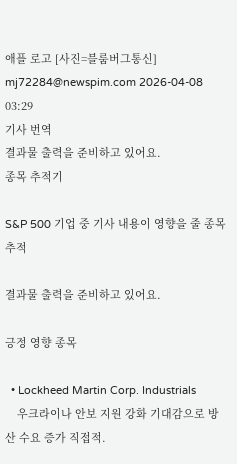애플 로고 [사진=블룸버그통신] mj72284@newspim.com 2026-04-08 03:29
기사 번역
결과물 출력을 준비하고 있어요.
종목 추적기

S&P 500 기업 중 기사 내용이 영향을 줄 종목 추적

결과물 출력을 준비하고 있어요.

긍정 영향 종목

  • Lockheed Martin Corp. Industrials
    우크라이나 안보 지원 강화 기대감으로 방산 수요 증가 직접적.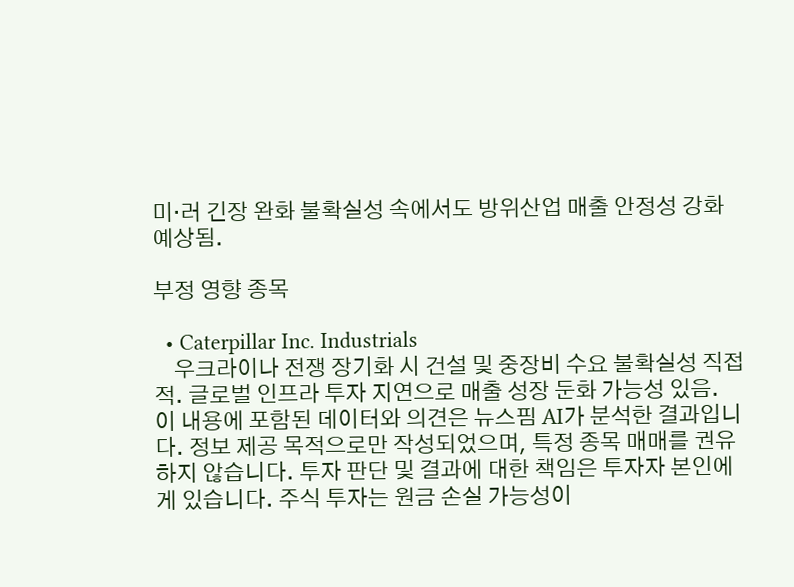미·러 긴장 완화 불확실성 속에서도 방위산업 매출 안정성 강화 예상됨.

부정 영향 종목

  • Caterpillar Inc. Industrials
    우크라이나 전쟁 장기화 시 건설 및 중장비 수요 불확실성 직접적. 글로벌 인프라 투자 지연으로 매출 성장 둔화 가능성 있음.
이 내용에 포함된 데이터와 의견은 뉴스핌 AI가 분석한 결과입니다. 정보 제공 목적으로만 작성되었으며, 특정 종목 매매를 권유하지 않습니다. 투자 판단 및 결과에 대한 책임은 투자자 본인에게 있습니다. 주식 투자는 원금 손실 가능성이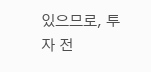있으므로, 투자 전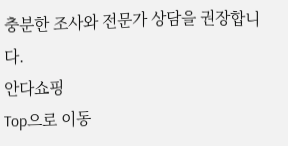충분한 조사와 전문가 상담을 권장합니다.
안다쇼핑
Top으로 이동